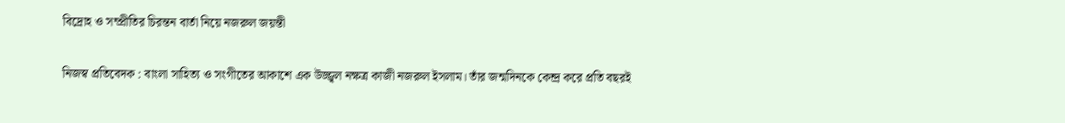বিদ্রোহ ও সম্প্রীতির চিরন্তন বার্তা নিয়ে নজরুল জয়ন্তী

নিজস্ব প্রতিবেদক : বাংলা সাহিত্য ও সংগীতের আকাশে এক উজ্জ্বল নক্ষত্র কাজী নজরুল ইসলাম। তাঁর জন্মদিনকে কেন্দ্র করে প্রতি বছরই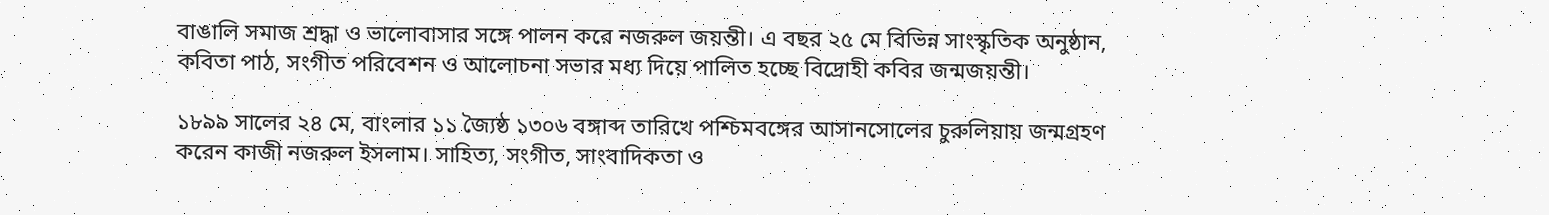বাঙালি সমাজ শ্রদ্ধা ও ভালোবাসার সঙ্গে পালন করে নজরুল জয়ন্তী। এ বছর ২৫ মে বিভিন্ন সাংস্কৃতিক অনুষ্ঠান, কবিতা পাঠ, সংগীত পরিবেশন ও আলোচনা সভার মধ্য দিয়ে পালিত হচ্ছে বিদ্রোহী কবির জন্মজয়ন্তী।

১৮৯৯ সালের ২৪ মে, বাংলার ১১ জ্যৈষ্ঠ ১৩০৬ বঙ্গাব্দ তারিখে পশ্চিমবঙ্গের আসানসোলের চুরুলিয়ায় জন্মগ্রহণ করেন কাজী নজরুল ইসলাম। সাহিত্য, সংগীত, সাংবাদিকতা ও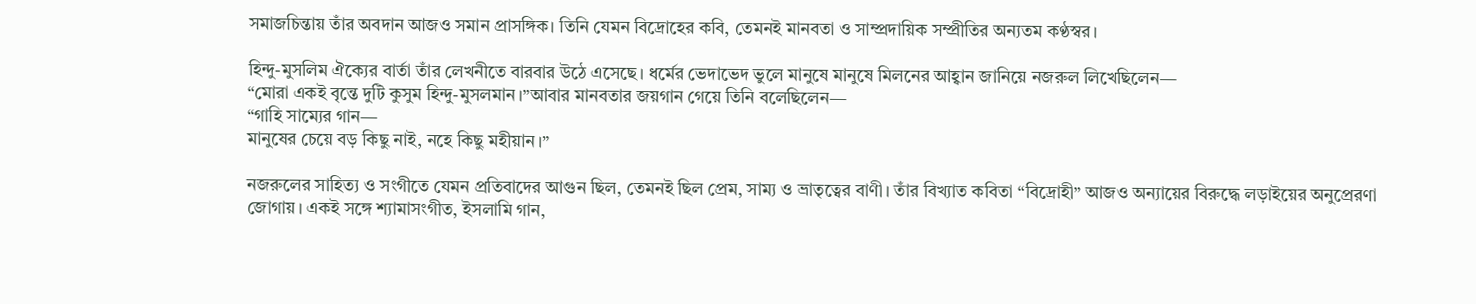সমাজচিন্তায় তাঁর অবদান আজও সমান প্রাসঙ্গিক। তিনি যেমন বিদ্রোহের কবি, তেমনই মানবতা ও সাম্প্রদায়িক সম্প্রীতির অন্যতম কণ্ঠস্বর।

হিন্দু-মুসলিম ঐক্যের বার্তা তাঁর লেখনীতে বারবার উঠে এসেছে। ধর্মের ভেদাভেদ ভুলে মানুষে মানুষে মিলনের আহ্বান জানিয়ে নজরুল লিখেছিলেন—
“মোরা একই বৃন্তে দুটি কুসুম হিন্দু-মুসলমান।”আবার মানবতার জয়গান গেয়ে তিনি বলেছিলেন—
“গাহি সাম্যের গান—
মানুষের চেয়ে বড় কিছু নাই, নহে কিছু মহীয়ান।”

নজরুলের সাহিত্য ও সংগীতে যেমন প্রতিবাদের আগুন ছিল, তেমনই ছিল প্রেম, সাম্য ও ভ্রাতৃত্বের বাণী। তাঁর বিখ্যাত কবিতা “বিদ্রোহী” আজও অন্যায়ের বিরুদ্ধে লড়াইয়ের অনুপ্রেরণা জোগায়। একই সঙ্গে শ্যামাসংগীত, ইসলামি গান,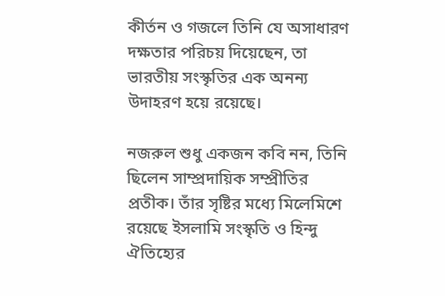কীর্তন ও গজলে তিনি যে অসাধারণ দক্ষতার পরিচয় দিয়েছেন, তা ভারতীয় সংস্কৃতির এক অনন্য উদাহরণ হয়ে রয়েছে।

নজরুল শুধু একজন কবি নন, তিনি ছিলেন সাম্প্রদায়িক সম্প্রীতির প্রতীক। তাঁর সৃষ্টির মধ্যে মিলেমিশে রয়েছে ইসলামি সংস্কৃতি ও হিন্দু ঐতিহ্যের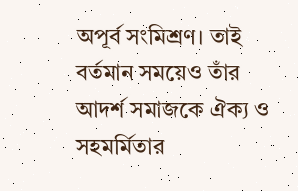অপূর্ব সংমিশ্রণ। তাই বর্তমান সময়েও তাঁর আদর্শ সমাজকে ঐক্য ও সহমর্মিতার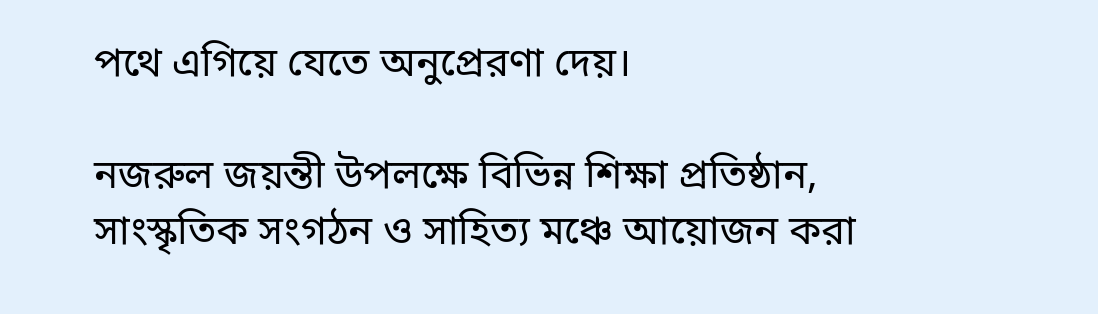পথে এগিয়ে যেতে অনুপ্রেরণা দেয়।

নজরুল জয়ন্তী উপলক্ষে বিভিন্ন শিক্ষা প্রতিষ্ঠান, সাংস্কৃতিক সংগঠন ও সাহিত্য মঞ্চে আয়োজন করা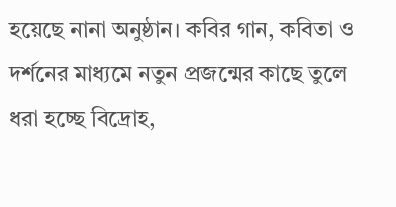হয়েছে নানা অনুষ্ঠান। কবির গান, কবিতা ও দর্শনের মাধ্যমে নতুন প্রজন্মের কাছে তুলে ধরা হচ্ছে বিদ্রোহ,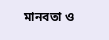মানবতা ও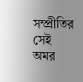সম্প্রীতির সেই অমর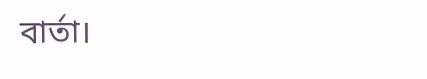বার্তা।